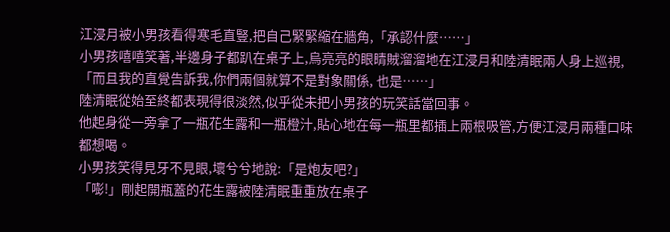江浸月被小男孩看得寒毛直豎,把自己緊緊縮在牆角,「承認什麼……」
小男孩嘻嘻笑著,半邊身子都趴在桌子上,烏亮亮的眼睛賊溜溜地在江浸月和陸清眠兩人身上巡視, 「而且我的直覺告訴我,你們兩個就算不是對象關係, 也是……」
陸清眠從始至終都表現得很淡然,似乎從未把小男孩的玩笑話當回事。
他起身從一旁拿了一瓶花生露和一瓶橙汁,貼心地在每一瓶里都插上兩根吸管,方便江浸月兩種口味都想喝。
小男孩笑得見牙不見眼,壞兮兮地說:「是炮友吧?」
「嘭!」剛起開瓶蓋的花生露被陸清眠重重放在桌子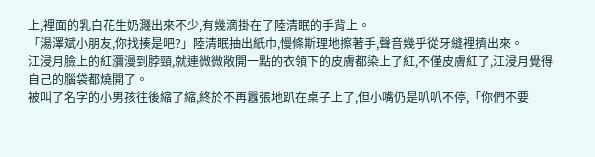上,裡面的乳白花生奶濺出來不少,有幾滴掛在了陸清眠的手背上。
「湯澤斌小朋友,你找揍是吧?」陸清眠抽出紙巾,慢條斯理地擦著手,聲音幾乎從牙縫裡擠出來。
江浸月臉上的紅瀰漫到脖頸,就連微微敞開一點的衣領下的皮膚都染上了紅,不僅皮膚紅了,江浸月覺得自己的腦袋都燒開了。
被叫了名字的小男孩往後縮了縮,終於不再囂張地趴在桌子上了,但小嘴仍是叭叭不停,「你們不要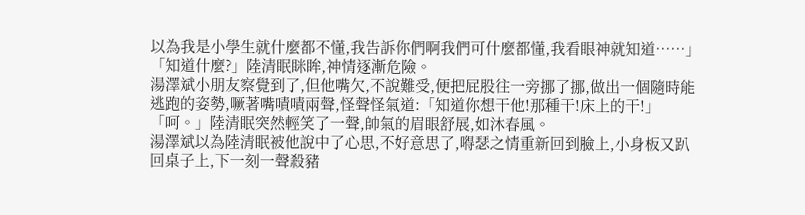以為我是小學生就什麼都不懂,我告訴你們啊我們可什麼都懂,我看眼神就知道……」
「知道什麼?」陸清眠眯眸,神情逐漸危險。
湯澤斌小朋友察覺到了,但他嘴欠,不說難受,便把屁股往一旁挪了挪,做出一個隨時能逃跑的姿勢,噘著嘴嘖嘖兩聲,怪聲怪氣道:「知道你想干他!那種干!床上的干!」
「呵。」陸清眠突然輕笑了一聲,帥氣的眉眼舒展,如沐春風。
湯澤斌以為陸清眠被他說中了心思,不好意思了,嘚瑟之情重新回到臉上,小身板又趴回桌子上,下一刻一聲殺豬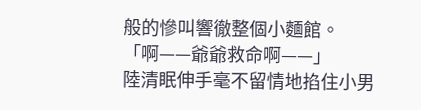般的慘叫響徹整個小麵館。
「啊——爺爺救命啊——」
陸清眠伸手毫不留情地掐住小男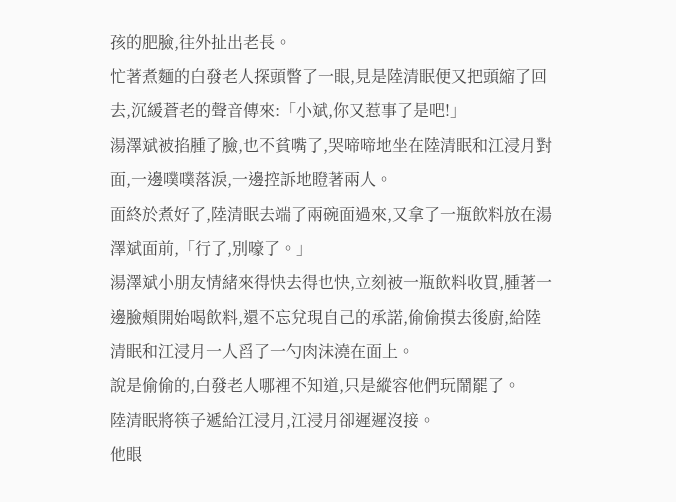孩的肥臉,往外扯出老長。
忙著煮麵的白發老人探頭瞥了一眼,見是陸清眠便又把頭縮了回去,沉緩蒼老的聲音傳來:「小斌,你又惹事了是吧!」
湯澤斌被掐腫了臉,也不貧嘴了,哭啼啼地坐在陸清眠和江浸月對面,一邊噗噗落淚,一邊控訴地瞪著兩人。
面終於煮好了,陸清眠去端了兩碗面過來,又拿了一瓶飲料放在湯澤斌面前,「行了,別嚎了。」
湯澤斌小朋友情緒來得快去得也快,立刻被一瓶飲料收買,腫著一邊臉頰開始喝飲料,還不忘兌現自己的承諾,偷偷摸去後廚,給陸清眠和江浸月一人舀了一勺肉沫澆在面上。
說是偷偷的,白發老人哪裡不知道,只是縱容他們玩鬧罷了。
陸清眠將筷子遞給江浸月,江浸月卻遲遲沒接。
他眼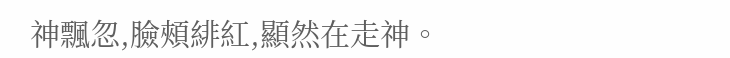神飄忽,臉頰緋紅,顯然在走神。